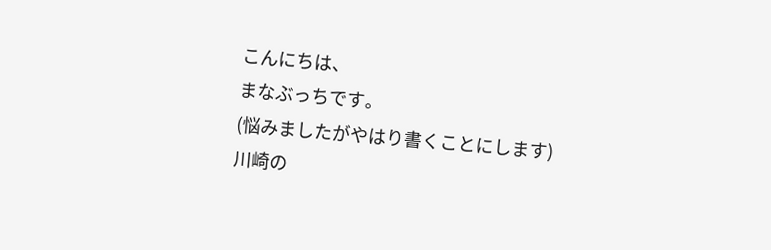こんにちは、
まなぶっちです。
(悩みましたがやはり書くことにします)
川崎の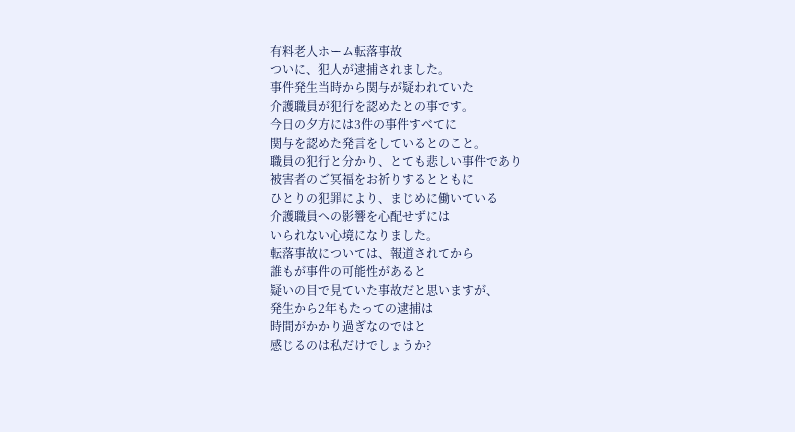有料老人ホーム転落事故
ついに、犯人が逮捕されました。
事件発生当時から関与が疑われていた
介護職員が犯行を認めたとの事です。
今日の夕方には3件の事件すべてに
関与を認めた発言をしているとのこと。
職員の犯行と分かり、とても悲しい事件であり
被害者のご冥福をお祈りするとともに
ひとりの犯罪により、まじめに働いている
介護職員への影響を心配せずには
いられない心境になりました。
転落事故については、報道されてから
誰もが事件の可能性があると
疑いの目で見ていた事故だと思いますが、
発生から2年もたっての逮捕は
時間がかかり過ぎなのではと
感じるのは私だけでしょうか?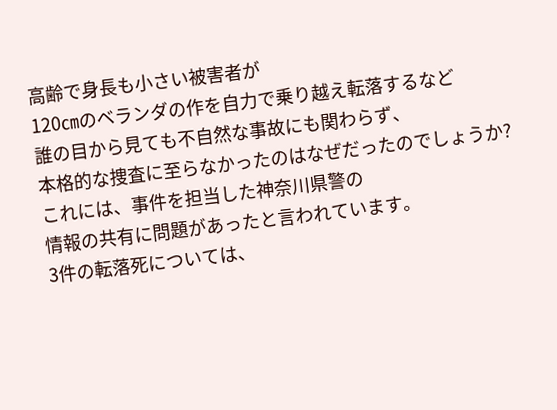高齢で身長も小さい被害者が
120㎝のベランダの作を自力で乗り越え転落するなど
誰の目から見ても不自然な事故にも関わらず、
本格的な捜査に至らなかったのはなぜだったのでしょうか?
これには、事件を担当した神奈川県警の
情報の共有に問題があったと言われています。
3件の転落死については、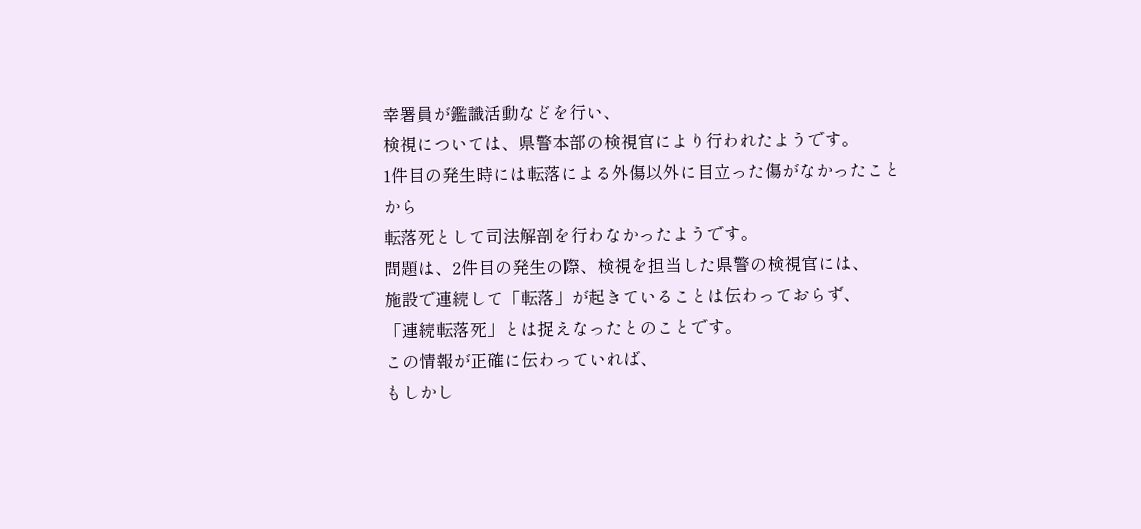幸署員が鑑識活動などを行い、
検視については、県警本部の検視官により行われたようです。
1件目の発生時には転落による外傷以外に目立った傷がなかったことから
転落死として司法解剖を行わなかったようです。
問題は、2件目の発生の際、検視を担当した県警の検視官には、
施設で連続して「転落」が起きていることは伝わっておらず、
「連続転落死」とは捉えなったとのことです。
この情報が正確に伝わっていれば、
もしかし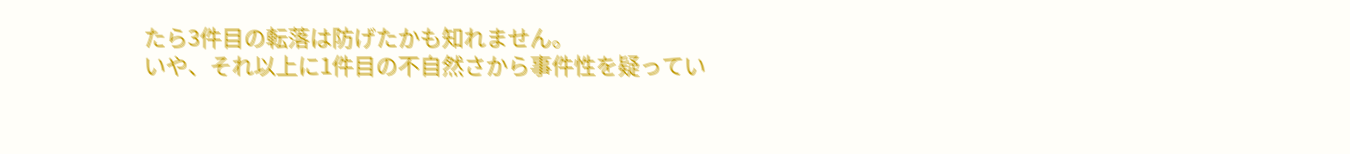たら3件目の転落は防げたかも知れません。
いや、それ以上に1件目の不自然さから事件性を疑ってい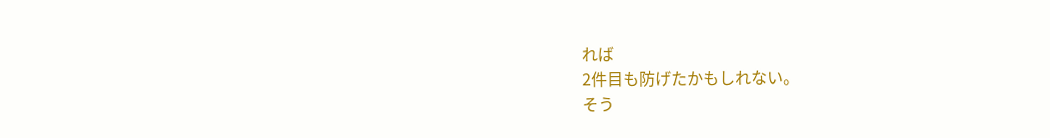れば
2件目も防げたかもしれない。
そう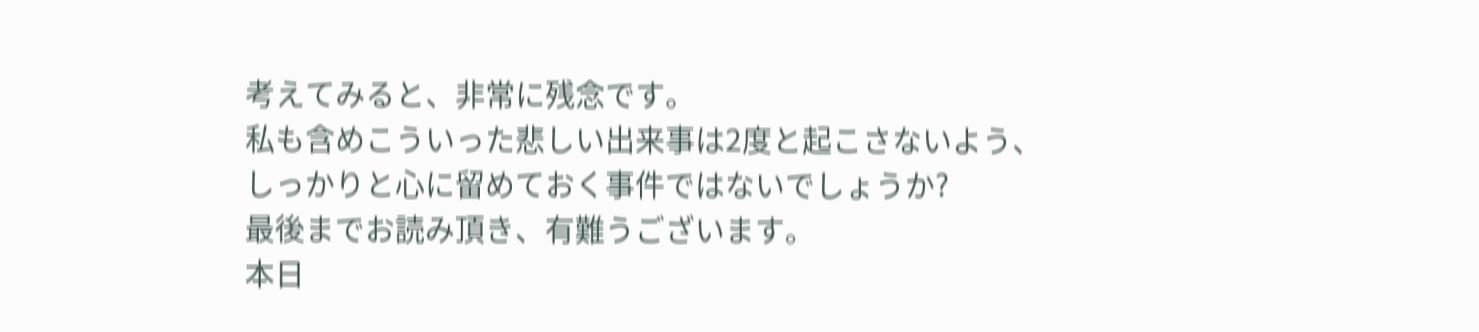考えてみると、非常に残念です。
私も含めこういった悲しい出来事は2度と起こさないよう、
しっかりと心に留めておく事件ではないでしょうか?
最後までお読み頂き、有難うございます。
本日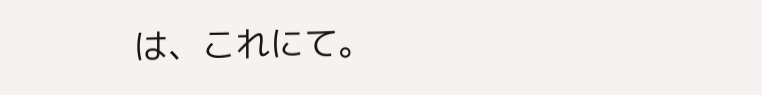は、これにて。